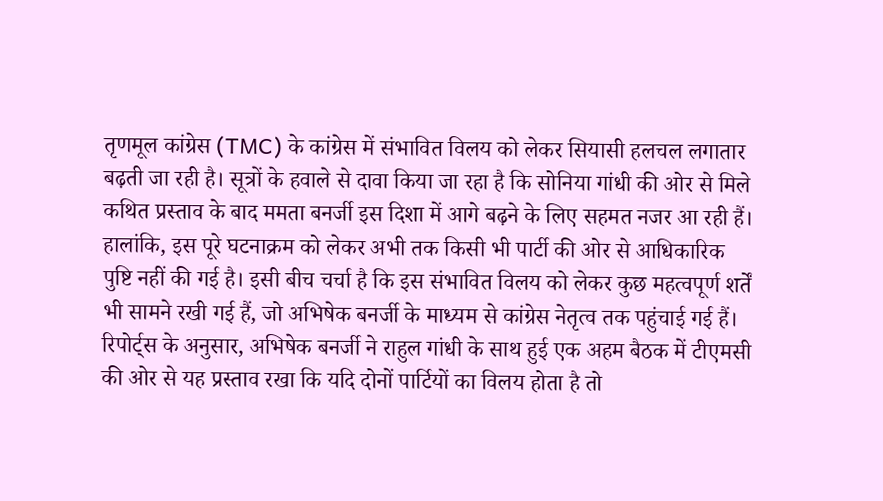तृणमूल कांग्रेस (TMC) के कांग्रेस में संभावित विलय को लेकर सियासी हलचल लगातार बढ़ती जा रही है। सूत्रों के हवाले से दावा किया जा रहा है कि सोनिया गांधी की ओर से मिले कथित प्रस्ताव के बाद ममता बनर्जी इस दिशा में आगे बढ़ने के लिए सहमत नजर आ रही हैं। हालांकि, इस पूरे घटनाक्रम को लेकर अभी तक किसी भी पार्टी की ओर से आधिकारिक पुष्टि नहीं की गई है। इसी बीच चर्चा है कि इस संभावित विलय को लेकर कुछ महत्वपूर्ण शर्तें भी सामने रखी गई हैं, जो अभिषेक बनर्जी के माध्यम से कांग्रेस नेतृत्व तक पहुंचाई गई हैं।
रिपोर्ट्स के अनुसार, अभिषेक बनर्जी ने राहुल गांधी के साथ हुई एक अहम बैठक में टीएमसी की ओर से यह प्रस्ताव रखा कि यदि दोनों पार्टियों का विलय होता है तो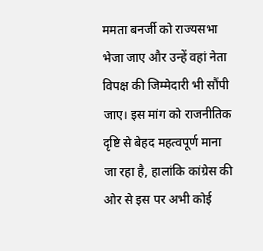ममता बनर्जी को राज्यसभा भेजा जाए और उन्हें वहां नेता विपक्ष की जिम्मेदारी भी सौंपी जाए। इस मांग को राजनीतिक दृष्टि से बेहद महत्वपूर्ण माना जा रहा है, हालांकि कांग्रेस की ओर से इस पर अभी कोई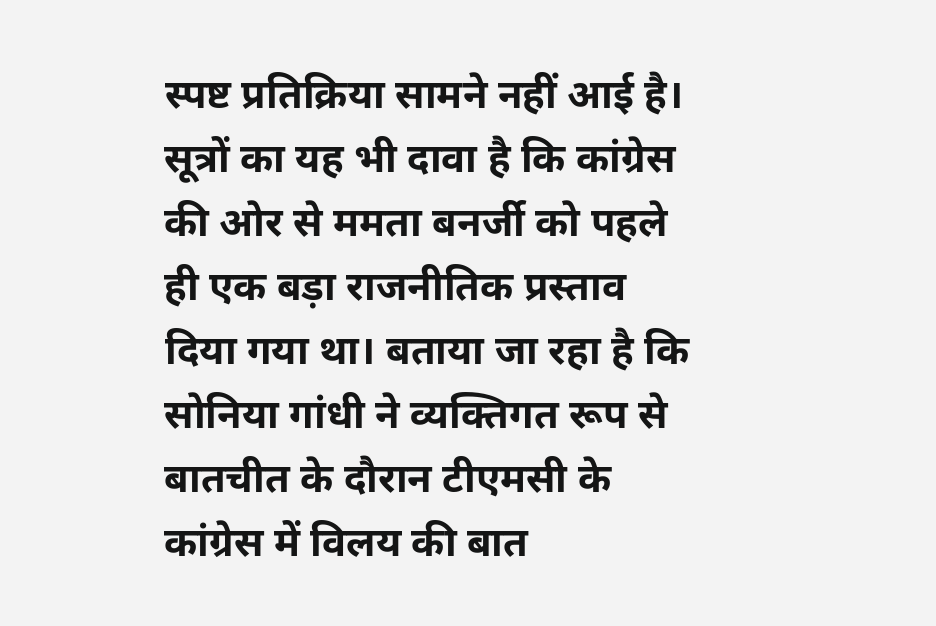स्पष्ट प्रतिक्रिया सामने नहीं आई है।
सूत्रों का यह भी दावा है कि कांग्रेस की ओर से ममता बनर्जी को पहले ही एक बड़ा राजनीतिक प्रस्ताव दिया गया था। बताया जा रहा है कि सोनिया गांधी ने व्यक्तिगत रूप से बातचीत के दौरान टीएमसी के कांग्रेस में विलय की बात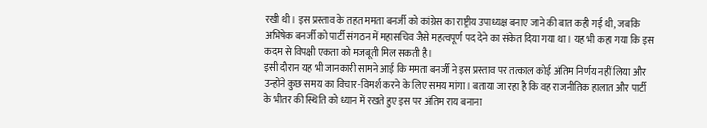रखी थी। इस प्रस्ताव के तहत ममता बनर्जी को कांग्रेस का राष्ट्रीय उपाध्यक्ष बनाए जाने की बात कही गई थी, जबकि अभिषेक बनर्जी को पार्टी संगठन में महासचिव जैसे महत्वपूर्ण पद देने का संकेत दिया गया था। यह भी कहा गया कि इस कदम से विपक्षी एकता को मजबूती मिल सकती है।
इसी दौरान यह भी जानकारी सामने आई कि ममता बनर्जी ने इस प्रस्ताव पर तत्काल कोई अंतिम निर्णय नहीं लिया और उन्होंने कुछ समय का विचार-विमर्श करने के लिए समय मांगा। बताया जा रहा है कि वह राजनीतिक हालात और पार्टी के भीतर की स्थिति को ध्यान में रखते हुए इस पर अंतिम राय बनाना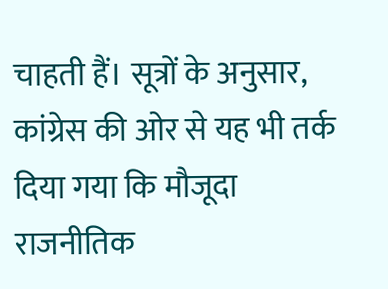चाहती हैं। सूत्रों के अनुसार, कांग्रेस की ओर से यह भी तर्क दिया गया कि मौजूदा राजनीतिक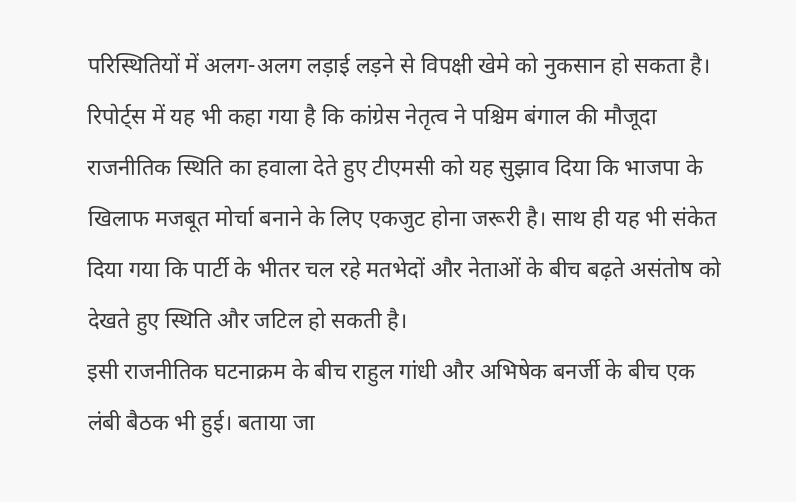परिस्थितियों में अलग-अलग लड़ाई लड़ने से विपक्षी खेमे को नुकसान हो सकता है।
रिपोर्ट्स में यह भी कहा गया है कि कांग्रेस नेतृत्व ने पश्चिम बंगाल की मौजूदा राजनीतिक स्थिति का हवाला देते हुए टीएमसी को यह सुझाव दिया कि भाजपा के खिलाफ मजबूत मोर्चा बनाने के लिए एकजुट होना जरूरी है। साथ ही यह भी संकेत दिया गया कि पार्टी के भीतर चल रहे मतभेदों और नेताओं के बीच बढ़ते असंतोष को देखते हुए स्थिति और जटिल हो सकती है।
इसी राजनीतिक घटनाक्रम के बीच राहुल गांधी और अभिषेक बनर्जी के बीच एक लंबी बैठक भी हुई। बताया जा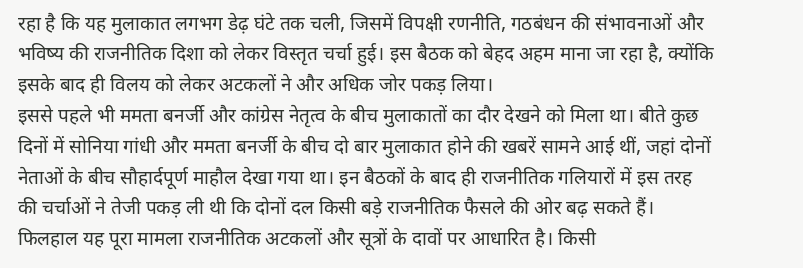रहा है कि यह मुलाकात लगभग डेढ़ घंटे तक चली, जिसमें विपक्षी रणनीति, गठबंधन की संभावनाओं और भविष्य की राजनीतिक दिशा को लेकर विस्तृत चर्चा हुई। इस बैठक को बेहद अहम माना जा रहा है, क्योंकि इसके बाद ही विलय को लेकर अटकलों ने और अधिक जोर पकड़ लिया।
इससे पहले भी ममता बनर्जी और कांग्रेस नेतृत्व के बीच मुलाकातों का दौर देखने को मिला था। बीते कुछ दिनों में सोनिया गांधी और ममता बनर्जी के बीच दो बार मुलाकात होने की खबरें सामने आई थीं, जहां दोनों नेताओं के बीच सौहार्दपूर्ण माहौल देखा गया था। इन बैठकों के बाद ही राजनीतिक गलियारों में इस तरह की चर्चाओं ने तेजी पकड़ ली थी कि दोनों दल किसी बड़े राजनीतिक फैसले की ओर बढ़ सकते हैं।
फिलहाल यह पूरा मामला राजनीतिक अटकलों और सूत्रों के दावों पर आधारित है। किसी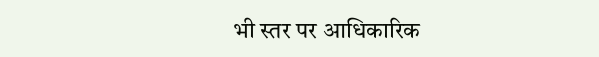भी स्तर पर आधिकारिक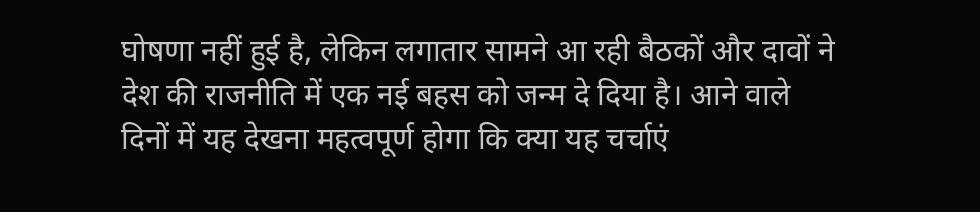घोषणा नहीं हुई है, लेकिन लगातार सामने आ रही बैठकों और दावों ने देश की राजनीति में एक नई बहस को जन्म दे दिया है। आने वाले दिनों में यह देखना महत्वपूर्ण होगा कि क्या यह चर्चाएं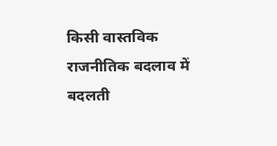किसी वास्तविक राजनीतिक बदलाव में बदलती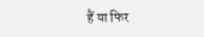हैं या फिर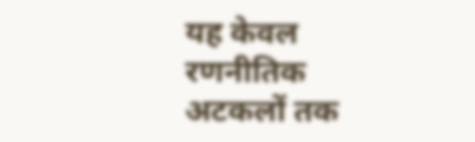यह केवल रणनीतिक अटकलों तक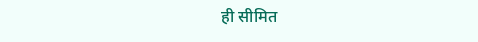ही सीमित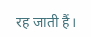रह जाती हैं।